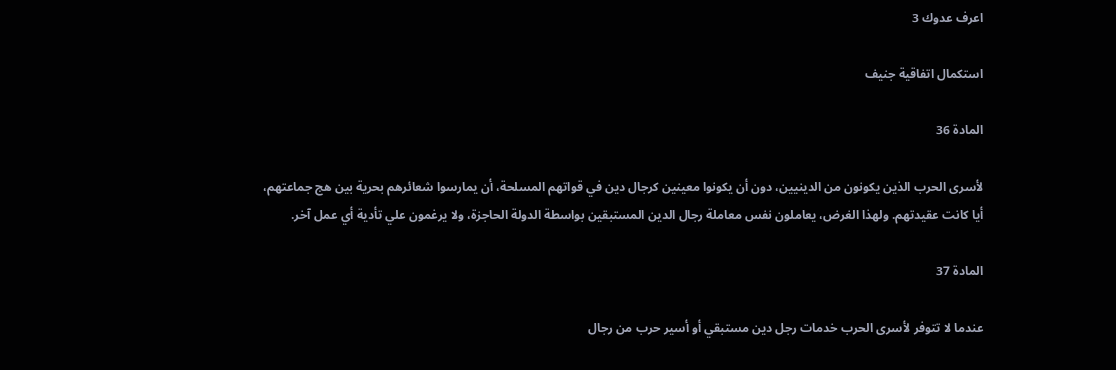اعرف عدوك 3

استكمال اتفاقية جنيف

المادة 36

لأسرى الحرب الذين يكونون من الدينيين، دون أن يكونوا معينين كرجال دين في قواتهم المسلحة، أن يمارسوا شعائرهم بحرية بين هج جماعتهم، أيا كانت عقيدتهم. ولهذا الغرض، يعاملون نفس معاملة رجال الدين المستبقين بواسطة الدولة الحاجزة، ولا يرغمون علي تأدية أي عمل آخر.

المادة 37

عندما لا تتوفر لأسرى الحرب خدمات رجل دين مستبقي أو أسير حرب من رجال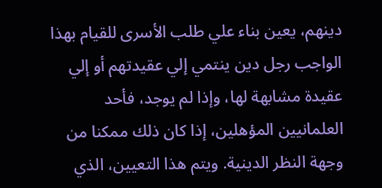دينهم، يعين بناء علي طلب الأسرى للقيام بهذا الواجب رجل دين ينتمي إلي عقيدتهم أو إلي عقيدة مشابهة لها، وإذا لم يوجد، فأحد العلمانيين المؤهلين، إذا كان ذلك ممكنا من وجهة النظر الدينية. ويتم هذا التعيين، الذي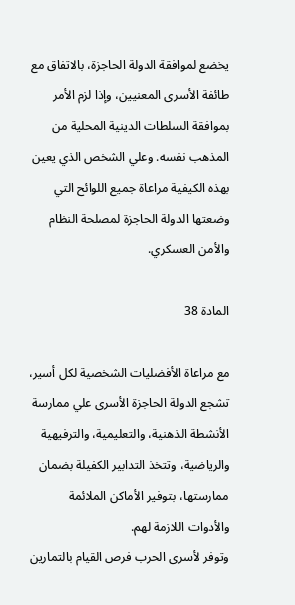يخضع لموافقة الدولة الحاجزة، بالاتفاق مع طائفة الأسرى المعنيين، وإذا لزم الأمر بموافقة السلطات الدينية المحلية من المذهب نفسه. وعلي الشخص الذي يعين بهذه الكيفية مراعاة جميع اللوائح التي وضعتها الدولة الحاجزة لمصلحة النظام والأمن العسكري.

المادة 38

مع مراعاة الأفضليات الشخصية لكل أسير، تشجع الدولة الحاجزة الأسرى علي ممارسة الأنشطة الذهنية، والتعليمية، والترفيهية والرياضية، وتتخذ التدابير الكفيلة بضمان ممارستها، بتوفير الأماكن الملائمة والأدوات اللازمة لهم.
وتوفر لأسرى الحرب فرص القيام بالتمارين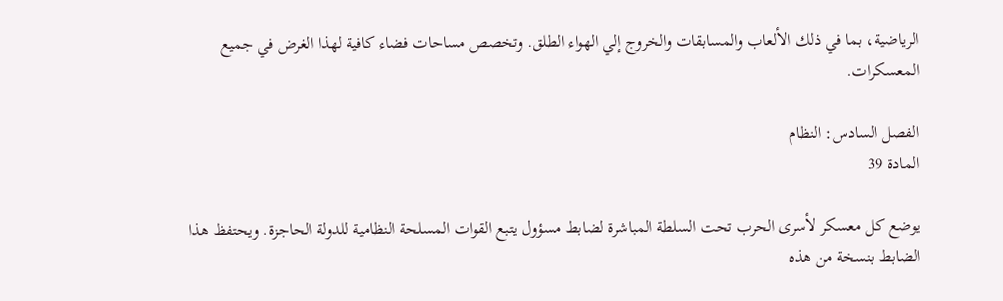الرياضية، بما في ذلك الألعاب والمسابقات والخروج إلي الهواء الطلق. وتخصص مساحات فضاء كافية لهذا الغرض في جميع المعسكرات.

الفصل السادس: النظام
المادة 39

يوضع كل معسكر لأسرى الحرب تحت السلطة المباشرة لضابط مسؤول يتبع القوات المسلحة النظامية للدولة الحاجزة. ويحتفظ هذا الضابط بنسخة من هذه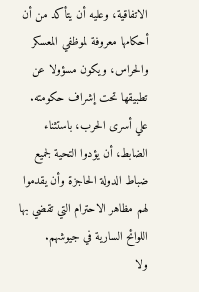الاتفاقية، وعليه أن يتأكد من أن أحكامها معروفة لموظفي المعسكر والحراس، ويكون مسؤولا عن تطبيقها تحت إشراف حكومته.
علي أسرى الحرب، باستثناء الضابط، أن يؤدوا التحية لجميع ضباط الدولة الحاجزة وأن يقدموا لهم مظاهر الاحترام التي تقضي بها اللوائح السارية في جيوشهم.
ولا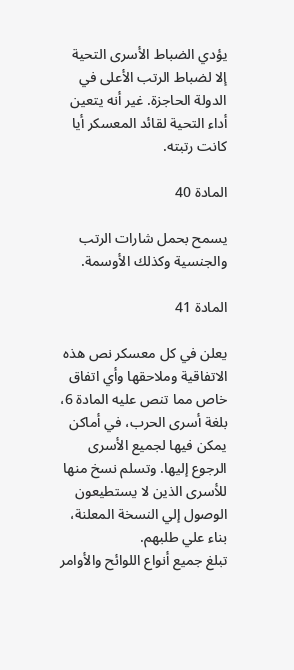يؤدي الضباط الأسرى التحية إلا لضباط الرتب الأعلى في الدولة الحاجزة. غير أنه يتعين أداء التحية لقائد المعسكر أيا كانت رتبته.

المادة 40

يسمح بحمل شارات الرتب والجنسية وكذلك الأوسمة.

المادة 41

يعلن في كل معسكر نص هذه الاتفاقية وملاحقها وأي اتفاق خاص مما تنص عليه المادة 6، بلغة أسرى الحرب، في أماكن يمكن فيها لجميع الأسرى الرجوع إليها. وتسلم نسخ منها للأسرى الذين لا يستطيعون الوصول إلي النسخة المعلنة، بناء علي طلبهم.
تبلغ جميع أنواع اللوائح والأوامر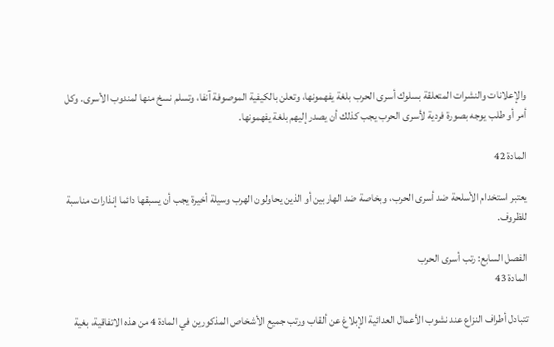والإعلانات والنشرات المتعلقة بسلوك أسرى الحرب بلغة يفهمونها، وتعلن بالكيفية الموصوفة آنفا، وتسلم نسخ منها لمندوب الأسرى. وكل أمر أو طلب يوجه بصورة فردية لأسرى الحرب يجب كذلك أن يصدر إليهم بلغة يفهمونها.

المادة 42

يعتبر استخدام الأسلحة ضد أسرى الحرب، وبخاصة ضد الهاربين أو الذين يحاولون الهرب وسيلة أخيرة يجب أن يسبقها دائما إنذارات مناسبة للظروف.

الفصل السابع: رتب أسرى الحرب
المادة 43

تتبادل أطراف النزاع عند نشوب الأعمال العدائية الإبلاغ عن ألقاب ورتب جميع الأشخاص المذكورين في المادة 4 من هذه الاتفاقية، بغية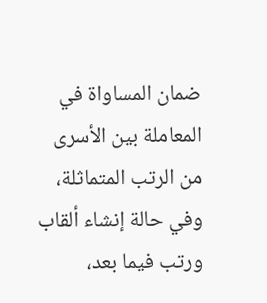ضمان المساواة في المعاملة بين الأسرى من الرتب المتماثلة، وفي حالة إنشاء ألقاب ورتب فيما بعد،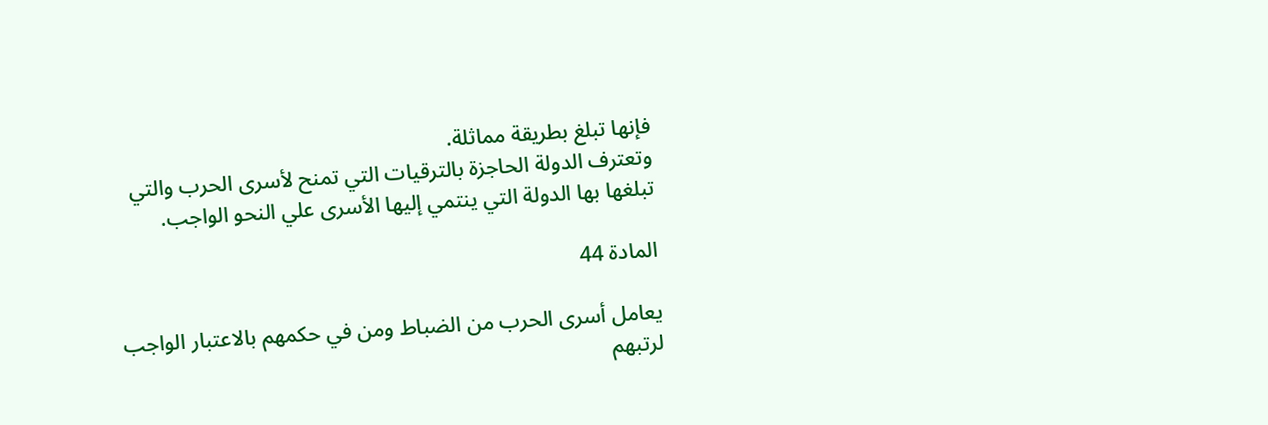فإنها تبلغ بطريقة مماثلة.
وتعترف الدولة الحاجزة بالترقيات التي تمنح لأسرى الحرب والتي تبلغها بها الدولة التي ينتمي إليها الأسرى علي النحو الواجب.

المادة 44

يعامل أسرى الحرب من الضباط ومن في حكمهم بالاعتبار الواجب لرتبهم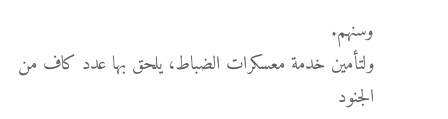وسنهم.
ولتأمين خدمة معسكرات الضباط، يلحق بها عدد كاف من الجنود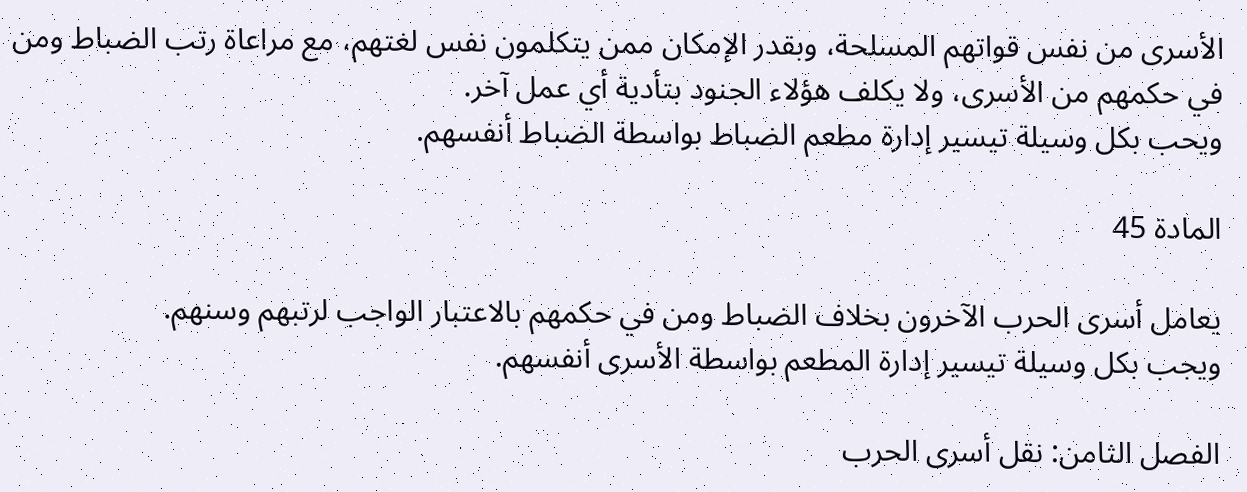الأسرى من نفس قواتهم المسلحة، وبقدر الإمكان ممن يتكلمون نفس لغتهم، مع مراعاة رتب الضباط ومن في حكمهم من الأسرى، ولا يكلف هؤلاء الجنود بتأدية أي عمل آخر.
ويحب بكل وسيلة تيسير إدارة مطعم الضباط بواسطة الضباط أنفسهم.

المادة 45

يعامل أسرى الحرب الآخرون بخلاف الضباط ومن في حكمهم بالاعتبار الواجب لرتبهم وسنهم.
ويجب بكل وسيلة تيسير إدارة المطعم بواسطة الأسرى أنفسهم.

الفصل الثامن: نقل أسرى الحرب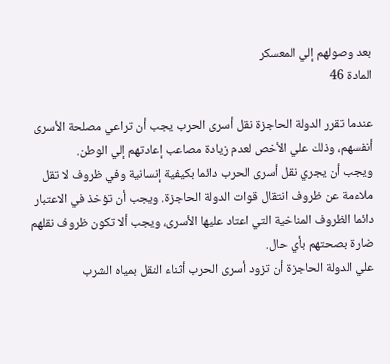بعد وصولهم إلي المعسكر
المادة 46

عندما تقرر الدولة الحاجزة نقل أسرى الحرب يجب أن تراعي مصلحة الأسرى أنفسهم، وذلك علي الأخص لعدم زيادة مصاعب إعادتهم إلي الوطن.
ويجب أن يجري نقل أسرى الحرب دائما بكيفية إنسانية وفي ظروف لا تقل ملاءمة عن ظروف انتقال قوات الدولة الحاجزة. ويجب أن تؤخذ في الاعتبار دائما الظروف المناخية التي اعتاد عليها الأسرى، ويجب ألا تكون ظروف نقلهم ضارة بصحتهم بأي حال.
علي الدولة الحاجزة أن تزود أسرى الحرب أثناء النقل بمياه الشرب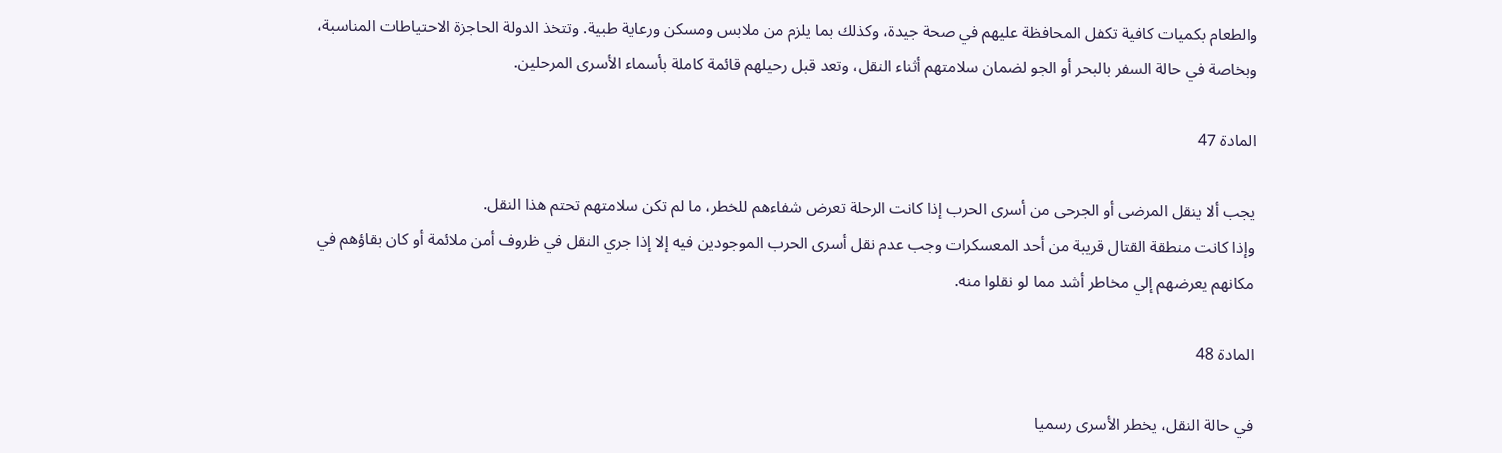والطعام بكميات كافية تكفل المحافظة عليهم في صحة جيدة، وكذلك بما يلزم من ملابس ومسكن ورعاية طبية. وتتخذ الدولة الحاجزة الاحتياطات المناسبة، وبخاصة في حالة السفر بالبحر أو الجو لضمان سلامتهم أثناء النقل، وتعد قبل رحيلهم قائمة كاملة بأسماء الأسرى المرحلين.

المادة 47

يجب ألا ينقل المرضى أو الجرحى من أسرى الحرب إذا كانت الرحلة تعرض شفاءهم للخطر، ما لم تكن سلامتهم تحتم هذا النقل.
وإذا كانت منطقة القتال قريبة من أحد المعسكرات وجب عدم نقل أسرى الحرب الموجودين فيه إلا إذا جري النقل في ظروف أمن ملائمة أو كان بقاؤهم في مكانهم يعرضهم إلي مخاطر أشد مما لو نقلوا منه.

المادة 48

في حالة النقل، يخطر الأسرى رسميا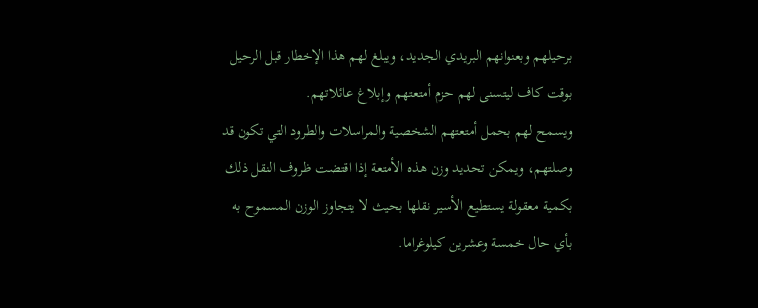برحيلهم وبعنوانهم البريدي الجديد، ويبلغ لهم هذا الإخطار قبل الرحيل بوقت كاف ليتسنى لهم حزم أمتعتهم وإبلاغ عائلاتهم.
ويسمح لهم بحمل أمتعتهم الشخصية والمراسلات والطرود التي تكون قد وصلتهم، ويمكن تحديد وزن هذه الأمتعة إذا اقتضت ظروف النقل ذلك بكمية معقولة يستطيع الأسير نقلها بحيث لا يتجاوز الوزن المسموح به بأي حال خمسة وعشرين كيلوغراما.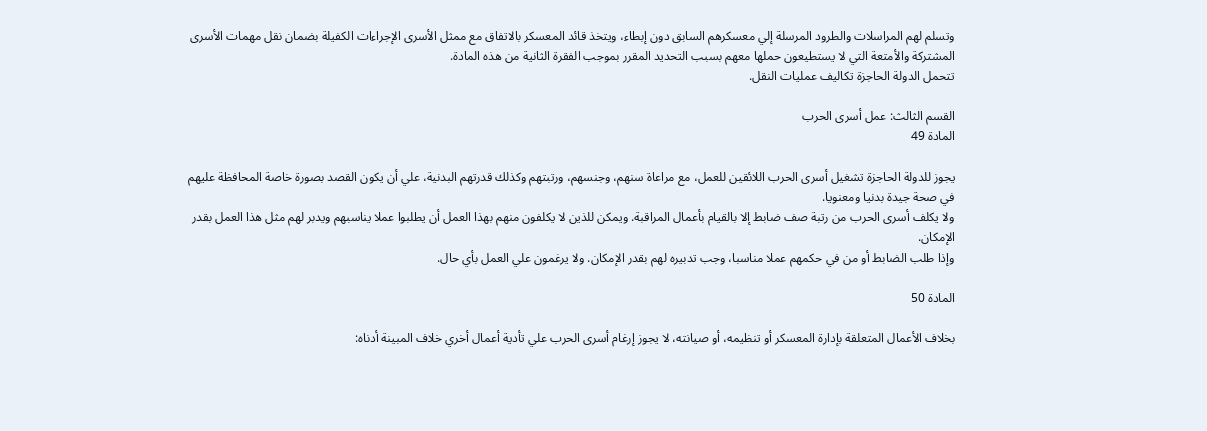وتسلم لهم المراسلات والطرود المرسلة إلي معسكرهم السابق دون إبطاء، ويتخذ قائد المعسكر بالاتفاق مع ممثل الأسرى الإجراءات الكفيلة بضمان نقل مهمات الأسرى المشتركة والأمتعة التي لا يستطيعون حملها معهم بسبب التحديد المقرر بموجب الفقرة الثانية من هذه المادة.
تتحمل الدولة الحاجزة تكاليف عمليات النقل.

القسم الثالث: عمل أسرى الحرب
المادة 49

يجوز للدولة الحاجزة تشغيل أسرى الحرب اللائقين للعمل، مع مراعاة سنهم، وجنسهم، ورتبتهم وكذلك قدرتهم البدنية، علي أن يكون القصد بصورة خاصة المحافظة عليهم في صحة جيدة بدنيا ومعنويا.
ولا يكلف أسرى الحرب من رتبة صف ضابط إلا بالقيام بأعمال المراقبة. ويمكن للذين لا يكلفون منهم بهذا العمل أن يطلبوا عملا يناسبهم ويدبر لهم مثل هذا العمل بقدر الإمكان.
وإذا طلب الضابط أو من في حكمهم عملا مناسبا، وجب تدبيره لهم بقدر الإمكان. ولا يرغمون علي العمل بأي حال.

المادة 50

بخلاف الأعمال المتعلقة بإدارة المعسكر أو تنظيمه، أو صيانته، لا يجوز إرغام أسرى الحرب علي تأدية أعمال أخري خلاف المبينة أدناه: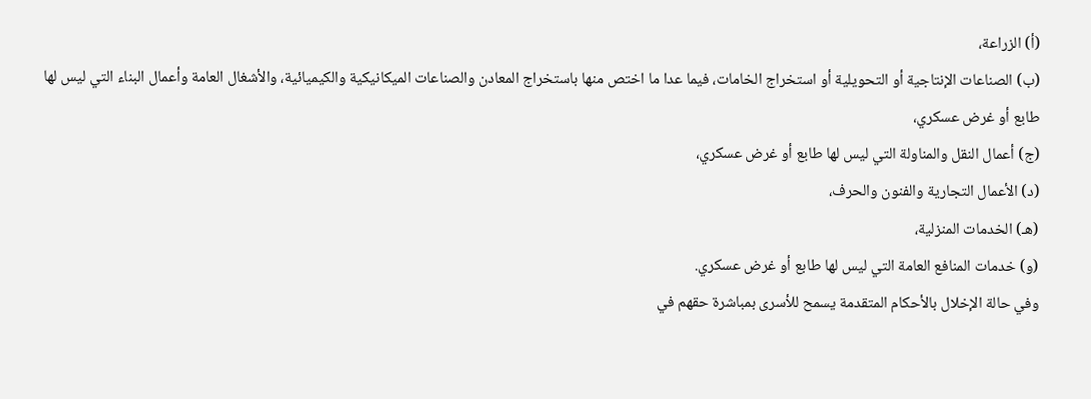(أ) الزراعة،
(ب) الصناعات الإنتاجية أو التحويلية أو استخراج الخامات، فيما عدا ما اختص منها باستخراج المعادن والصناعات الميكانيكية والكيميائية، والأشغال العامة وأعمال البناء التي ليس لها طابع أو غرض عسكري،
(ج) أعمال النقل والمناولة التي ليس لها طابع أو غرض عسكري،
(د) الأعمال التجارية والفنون والحرف،
(هـ) الخدمات المنزلية،
(و) خدمات المنافع العامة التي ليس لها طابع أو غرض عسكري.
وفي حالة الإخلال بالأحكام المتقدمة يسمح للأسرى بمباشرة حقهم في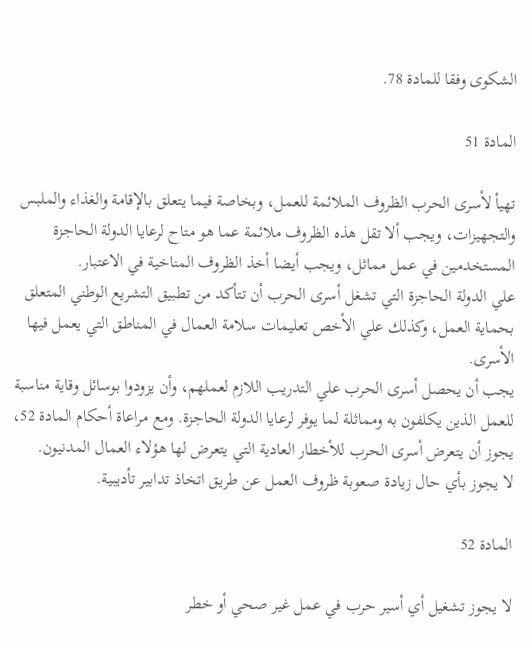الشكوى وفقا للمادة 78.

المادة 51

تهيأ لأسرى الحرب الظروف الملائمة للعمل، وبخاصة فيما يتعلق بالإقامة والغذاء والملبس والتجهيزات، ويجب ألا تقل هذه الظروف ملائمة عما هو متاح لرعايا الدولة الحاجزة المستخدمين في عمل مماثل، ويجب أيضا أخذ الظروف المناخية في الاعتبار.
علي الدولة الحاجزة التي تشغل أسرى الحرب أن تتأكد من تطبيق التشريع الوطني المتعلق بحماية العمل، وكذلك علي الأخص تعليمات سلامة العمال في المناطق التي يعمل فيها الأسرى.
يجب أن يحصل أسرى الحرب علي التدريب اللازم لعملهم، وأن يزودوا بوسائل وقاية مناسبة للعمل الذين يكلفون به ومماثلة لما يوفر لرعايا الدولة الحاجزة. ومع مراعاة أحكام المادة 52، يجوز أن يتعرض أسرى الحرب للأخطار العادية التي يتعرض لها هؤلاء العمال المدنيون.
لا يجوز بأي حال زيادة صعوبة ظروف العمل عن طريق اتخاذ تدابير تأديبية.

المادة 52

لا يجوز تشغيل أي أسير حرب في عمل غير صحي أو خطر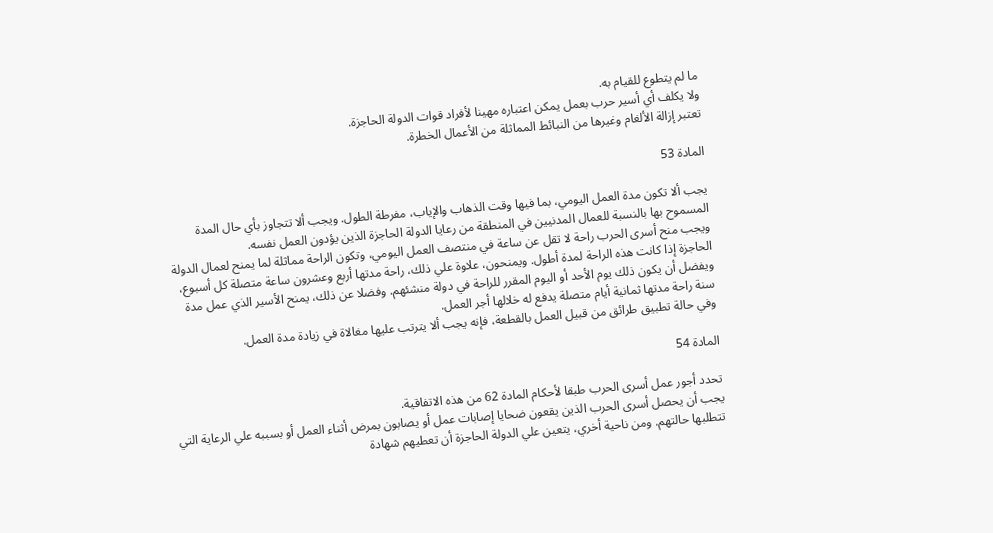ما لم يتطوع للقيام به.
ولا يكلف أي أسير حرب بعمل يمكن اعتباره مهينا لأفراد قوات الدولة الحاجزة.
تعتبر إزالة الألغام وغيرها من النبائط المماثلة من الأعمال الخطرة.

المادة 53

يجب ألا تكون مدة العمل اليومي، بما فيها وقت الذهاب والإياب، مفرطة الطول. ويجب ألا تتجاوز بأي حال المدة المسموح بها بالنسبة للعمال المدنيين في المنطقة من رعايا الدولة الحاجزة الذين يؤدون العمل نفسه.
ويجب منح أسرى الحرب راحة لا تقل عن ساعة في منتصف العمل اليومي، وتكون الراحة مماثلة لما يمنح لعمال الدولة الحاجزة إذا كانت هذه الراحة لمدة أطول. ويمنحون، علاوة علي ذلك، راحة مدتها أربع وعشرون ساعة متصلة كل أسبوع، ويفضل أن يكون ذلك يوم الأحد أو اليوم المقرر للراحة في دولة منشئهم. وفضلا عن ذلك، يمنح الأسير الذي عمل مدة سنة راحة مدتها ثمانية أيام متصلة يدفع له خلالها أجر العمل.
وفي حالة تطبيق طرائق من قبيل العمل بالقطعة، فإنه يجب ألا يترتب عليها مغالاة في زيادة مدة العمل.

المادة 54

تحدد أجور عمل أسرى الحرب طبقا لأحكام المادة 62 من هذه الاتفاقية.
يجب أن يحصل أسرى الحرب الذين يقعون ضحايا إصابات عمل أو يصابون بمرض أثناء العمل أو بسببه علي الرعاية التي تتطلبها حالتهم. ومن ناحية أخري، يتعين علي الدولة الحاجزة أن تعطيهم شهادة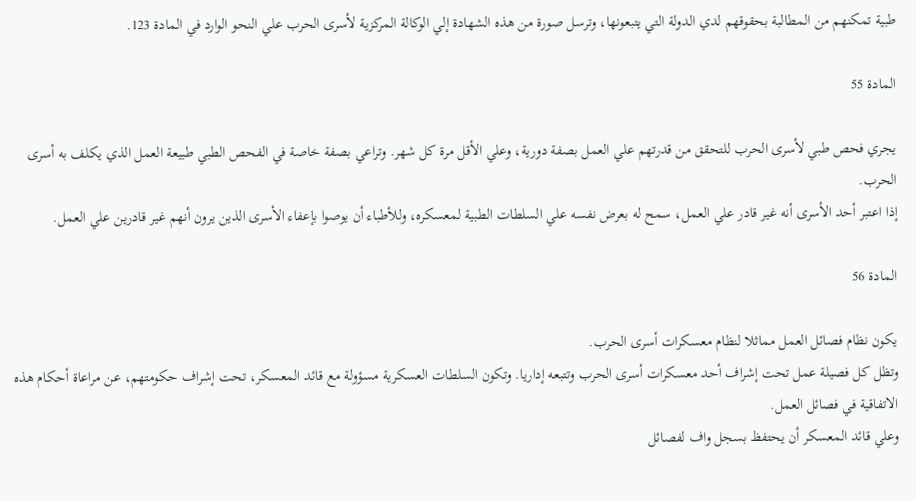طبية تمكنهم من المطالبة بحقوقهم لدي الدولة التي يتبعونها، وترسل صورة من هذه الشهادة إلي الوكالة المركزية لأسرى الحرب علي النحو الوارد في المادة 123.

المادة 55

يجري فحص طبي لأسرى الحرب للتحقق من قدرتهم علي العمل بصفة دورية، وعلي الأقل مرة كل شهر. وتراعي بصفة خاصة في الفحص الطبي طبيعة العمل الذي يكلف به أسرى الحرب.
إذا اعتبر أحد الأسرى أنه غير قادر علي العمل، سمح له بعرض نفسه علي السلطات الطبية لمعسكره، وللأطباء أن يوصوا بإعفاء الأسرى الذين يرون أنهم غير قادرين علي العمل.

المادة 56

يكون نظام فصائل العمل مماثلا لنظام معسكرات أسرى الحرب.
وتظل كل فصيلة عمل تحت إشراف أحد معسكرات أسرى الحرب وتتبعه إداريا. وتكون السلطات العسكرية مسؤولة مع قائد المعسكر، تحت إشراف حكومتهم، عن مراعاة أحكام هذه الاتفاقية في فصائل العمل.
وعلي قائد المعسكر أن يحتفظ بسجل واف لفصائل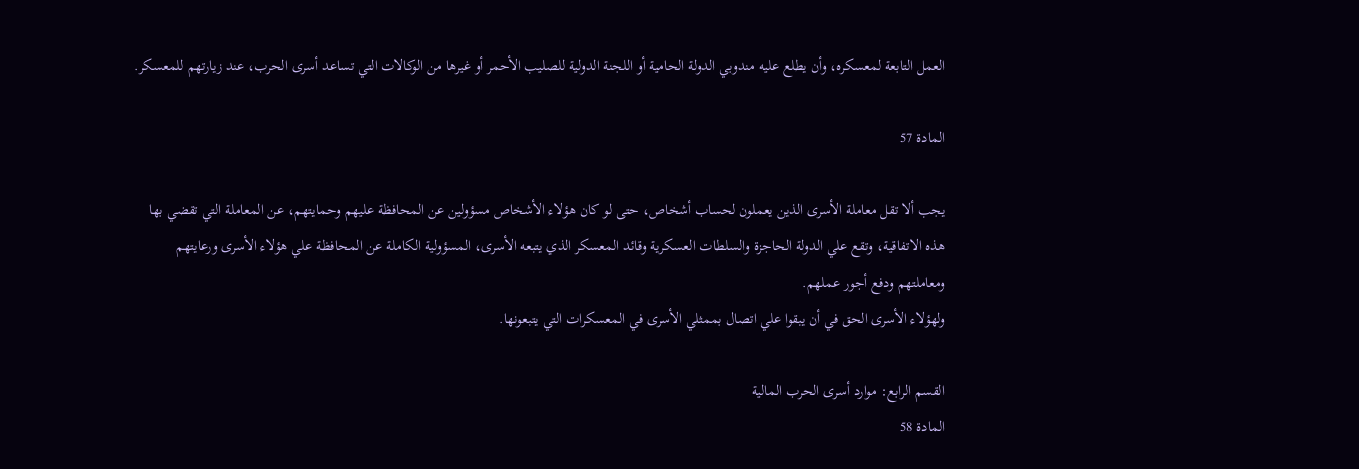العمل التابعة لمعسكره، وأن يطلع عليه مندوبي الدولة الحامية أو اللجنة الدولية للصليب الأحمر أو غيرها من الوكالات التي تساعد أسرى الحرب، عند زيارتهم للمعسكر.

المادة 57

يجب ألا تقل معاملة الأسرى الذين يعملون لحساب أشخاص، حتى لو كان هؤلاء الأشخاص مسؤولين عن المحافظة عليهم وحمايتهم، عن المعاملة التي تقضي بها هذه الاتفاقية، وتقع علي الدولة الحاجزة والسلطات العسكرية وقائد المعسكر الذي يتبعه الأسرى، المسؤولية الكاملة عن المحافظة علي هؤلاء الأسرى ورعايتهم ومعاملتهم ودفع أجور عملهم.
ولهؤلاء الأسرى الحق في أن يبقوا علي اتصال بممثلي الأسرى في المعسكرات التي يتبعونها.

القسم الرابع: موارد أسرى الحرب المالية
المادة 58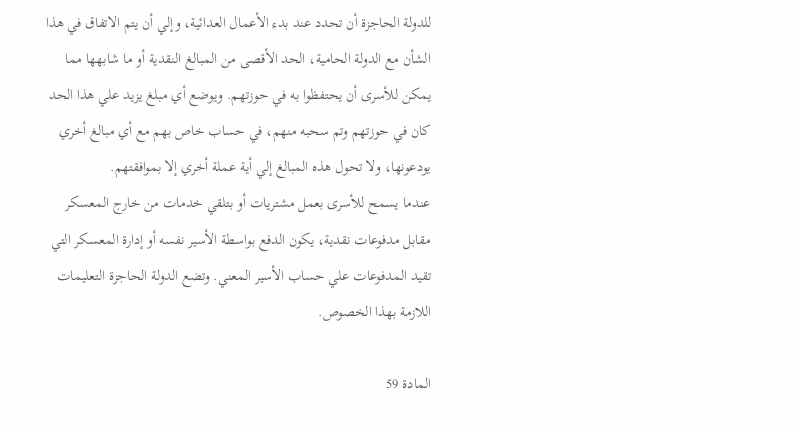للدولة الحاجزة أن تحدد عند بدء الأعمال العدائية، وإلي أن يتم الاتفاق في هذا الشأن مع الدولة الحامية، الحد الأقصى من المبالغ النقدية أو ما شابهها مما يمكن للأسرى أن يحتفظوا به في حوزتهم. ويوضع أي مبلغ يزيد علي هذا الحد كان في حوزتهم وتم سحبه منهم، في حساب خاص بهم مع أي مبالغ أخري يودعونها، ولا تحول هذه المبالغ إلي أية عملة أخري إلا بموافقتهم.
عندما يسمح للأسرى بعمل مشتريات أو بتلقي خدمات من خارج المعسكر مقابل مدفوعات نقدية، يكون الدفع بواسطة الأسير نفسه أو إدارة المعسكر التي تقيد المدفوعات علي حساب الأسير المعني. وتضع الدولة الحاجزة التعليمات اللازمة بهذا الخصوص.

المادة 59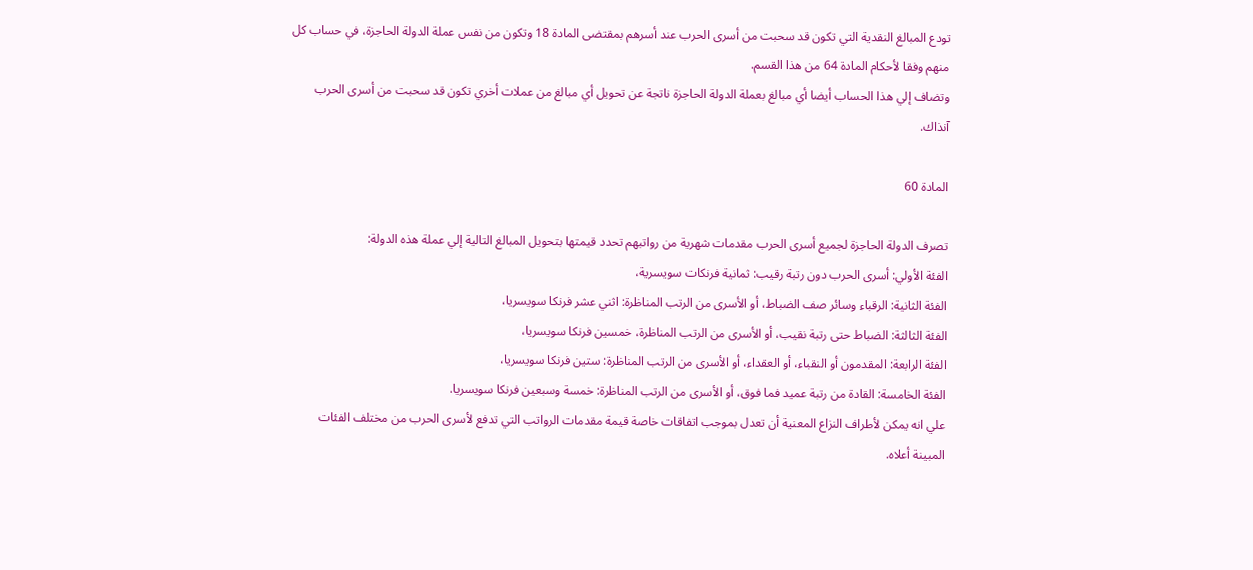تودع المبالغ النقدية التي تكون قد سحبت من أسرى الحرب عند أسرهم بمقتضى المادة 18 وتكون من نفس عملة الدولة الحاجزة، في حساب كل منهم وفقا لأحكام المادة 64 من هذا القسم.
وتضاف إلي هذا الحساب أيضا أي مبالغ بعملة الدولة الحاجزة ناتجة عن تحويل أي مبالغ من عملات أخري تكون قد سحبت من أسرى الحرب آنذاك.

المادة 60

تصرف الدولة الحاجزة لجميع أسرى الحرب مقدمات شهرية من رواتبهم تحدد قيمتها بتحويل المبالغ التالية إلي عملة هذه الدولة:
الفئة الأولي: أسرى الحرب دون رتبة رقيب: ثمانية فرنكات سويسرية،
الفئة الثانية: الرقباء وسائر صف الضباط، أو الأسرى من الرتب المناظرة: اثني عشر فرنكا سويسريا،
الفئة الثالثة: الضباط حتى رتبة نقيب، أو الأسرى من الرتب المناظرة، خمسين فرنكا سويسريا،
الفئة الرابعة: المقدمون أو النقباء، أو العقداء، أو الأسرى من الرتب المناظرة: ستين فرنكا سويسريا،
الفئة الخامسة: القادة من رتبة عميد فما فوق، أو الأسرى من الرتب المناظرة: خمسة وسبعين فرنكا سويسريا.
علي انه يمكن لأطراف النزاع المعنية أن تعدل بموجب اتفاقات خاصة قيمة مقدمات الرواتب التي تدفع لأسرى الحرب من مختلف الفئات المبينة أعلاه.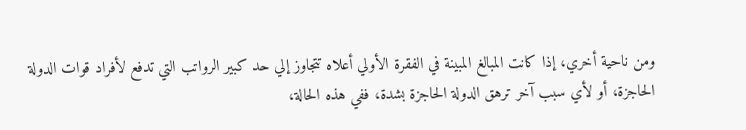ومن ناحية أخري، إذا كانت المبالغ المبينة في الفقرة الأولي أعلاه تتجاوز إلي حد كبير الرواتب التي تدفع لأفراد قوات الدولة الحاجزة، أو لأي سبب آخر ترهق الدولة الحاجزة بشدة، ففي هذه الحالة،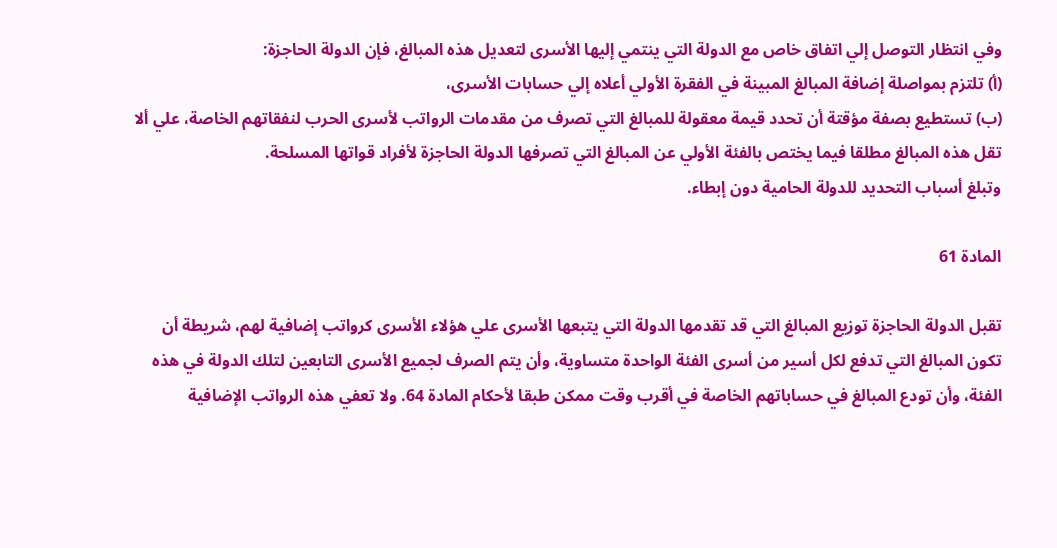وفي انتظار التوصل إلي اتفاق خاص مع الدولة التي ينتمي إليها الأسرى لتعديل هذه المبالغ، فإن الدولة الحاجزة:
(أ) تلتزم بمواصلة إضافة المبالغ المبينة في الفقرة الأولي أعلاه إلي حسابات الأسرى،
(ب) تستطيع بصفة مؤقتة أن تحدد قيمة معقولة للمبالغ التي تصرف من مقدمات الرواتب لأسرى الحرب لنفقاتهم الخاصة، علي ألا تقل هذه المبالغ مطلقا فيما يختص بالفئة الأولي عن المبالغ التي تصرفها الدولة الحاجزة لأفراد قواتها المسلحة.
وتبلغ أسباب التحديد للدولة الحامية دون إبطاء.

المادة 61

تقبل الدولة الحاجزة توزيع المبالغ التي قد تقدمها الدولة التي يتبعها الأسرى علي هؤلاء الأسرى كرواتب إضافية لهم، شريطة أن تكون المبالغ التي تدفع لكل أسير من أسرى الفئة الواحدة متساوية، وأن يتم الصرف لجميع الأسرى التابعين لتلك الدولة في هذه الفئة، وأن تودع المبالغ في حساباتهم الخاصة في أقرب وقت ممكن طبقا لأحكام المادة 64. ولا تعفي هذه الرواتب الإضافية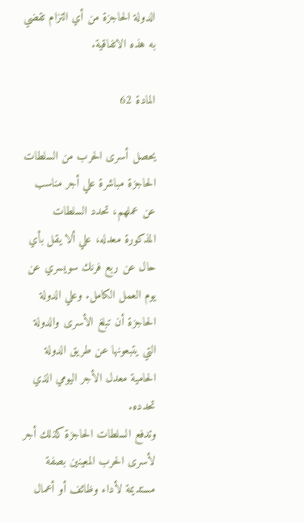الدولة الحاجزة من أي التزام تقضي به هذه الاتفاقية.

المادة 62

يحصل أسرى الحرب من السلطات الحاجزة مباشرة علي أجر مناسب عن عملهم، تحدد السلطات المذكورة معدله، علي ألا يقل بأي حال عن ربع فرنك سويسري عن يوم العمل الكامل. وعلي الدولة الحاجزة أن تبلغ الأسرى والدولة التي يتبعونها عن طريق الدولة الحامية معدل الأجر اليومي الذي تحدده.
وتدفع السلطات الحاجزة كذلك أجر لأسرى الحرب المعينين بصفة مستديمة لأداء وظائف أو أعمال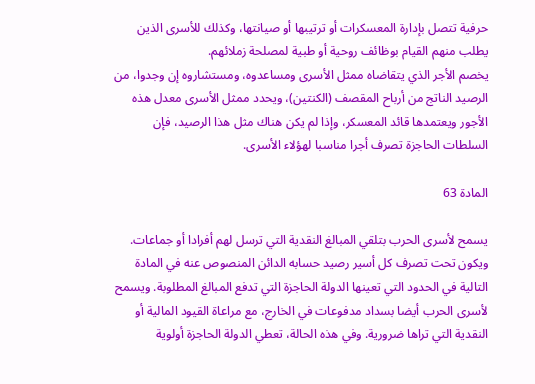حرفية تتصل بإدارة المعسكرات أو ترتيبها أو صيانتها، وكذلك للأسرى الذين يطلب منهم القيام بوظائف روحية أو طبية لمصلحة زملائهم.
يخصم الأجر الذي يتقاضاه ممثل الأسرى ومساعدوه، ومستشاروه إن وجدوا، من الرصيد الناتج من أرباح المقصف (الكنتين)، ويحدد ممثل الأسرى معدل هذه الأجور ويعتمدها قائد المعسكر، وإذا لم يكن هناك مثل هذا الرصيد، فإن السلطات الحاجزة تصرف أجرا مناسبا لهؤلاء الأسرى.

المادة 63

يسمح لأسرى الحرب بتلقي المبالغ النقدية التي ترسل لهم أفرادا أو جماعات.
ويكون تحت تصرف كل أسير رصيد حسابه الدائن المنصوص عنه في المادة التالية في الحدود التي تعينها الدولة الحاجزة التي تدفع المبالغ المطلوبة. ويسمح لأسرى الحرب أيضا بسداد مدفوعات في الخارج، مع مراعاة القيود المالية أو النقدية التي تراها ضرورية. وفي هذه الحالة، تعطي الدولة الحاجزة أولوية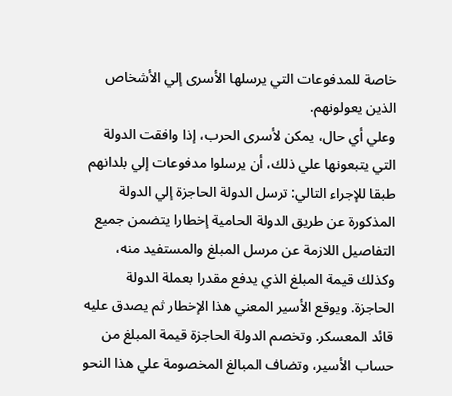خاصة للمدفوعات التي يرسلها الأسرى إلي الأشخاص الذين يعولونهم.
وعلي أي حال، يمكن لأسرى الحرب، إذا وافقت الدولة التي يتبعونها علي ذلك، أن يرسلوا مدفوعات إلي بلدانهم طبقا للإجراء التالي: ترسل الدولة الحاجزة إلي الدولة المذكورة عن طريق الدولة الحامية إخطارا يتضمن جميع التفاصيل اللازمة عن مرسل المبلغ والمستفيد منه، وكذلك قيمة المبلغ الذي يدفع مقدرا بعملة الدولة الحاجزة. ويوقع الأسير المعني هذا الإخطار ثم يصدق عليه قائد المعسكر. وتخصم الدولة الحاجزة قيمة المبلغ من حساب الأسير، وتضاف المبالغ المخصومة علي هذا النحو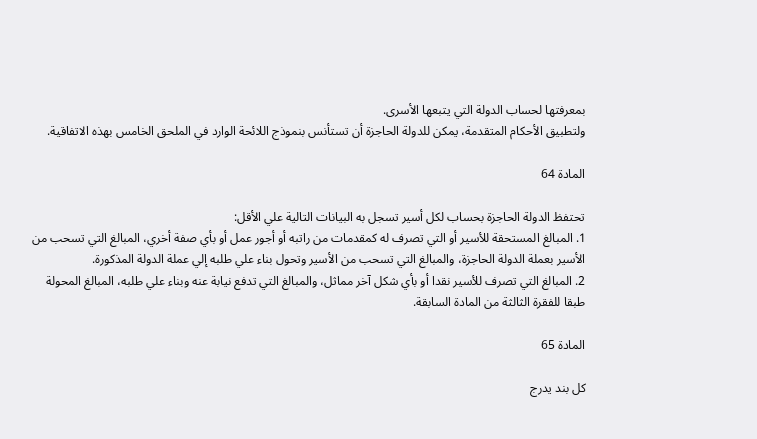بمعرفتها لحساب الدولة التي يتبعها الأسرى.
ولتطبيق الأحكام المتقدمة، يمكن للدولة الحاجزة أن تستأنس بنموذج اللائحة الوارد في الملحق الخامس بهذه الاتفاقية.

المادة 64

تحتفظ الدولة الحاجزة بحساب لكل أسير تسجل به البيانات التالية علي الأقل:
1. المبالغ المستحقة للأسير أو التي تصرف له كمقدمات من راتبه أو أجور عمل أو بأي صفة أخري، المبالغ التي تسحب من الأسير بعملة الدولة الحاجزة، والمبالغ التي تسحب من الأسير وتحول بناء علي طلبه إلي عملة الدولة المذكورة.
2. المبالغ التي تصرف للأسير نقدا أو بأي شكل آخر مماثل، والمبالغ التي تدفع نيابة عنه وبناء علي طلبه، المبالغ المحولة طبقا للفقرة الثالثة من المادة السابقة.

المادة 65

كل بند يدرج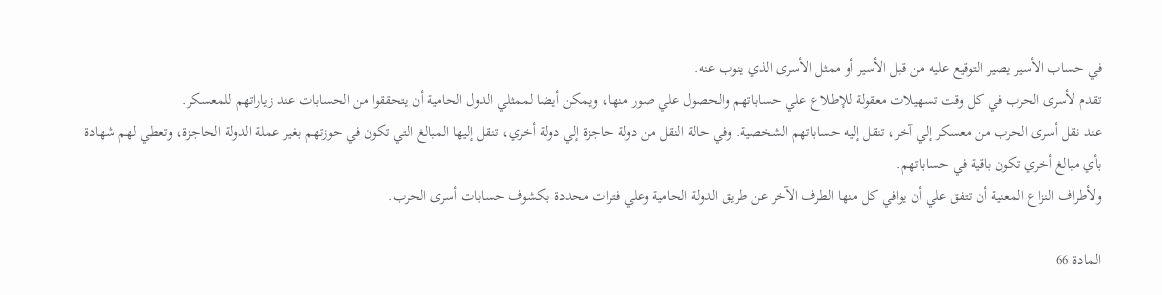في حساب الأسير يصير التوقيع عليه من قبل الأسير أو ممثل الأسرى الذي ينوب عنه.
تقدم لأسرى الحرب في كل وقت تسهيلات معقولة للإطلاع علي حساباتهم والحصول علي صور منها، ويمكن أيضا لممثلي الدول الحامية أن يتحققوا من الحسابات عند زياراتهم للمعسكر.
عند نقل أسرى الحرب من معسكر إلي آخر، تنقل إليه حساباتهم الشخصية. وفي حالة النقل من دولة حاجزة إلي دولة أخري، تنقل إليها المبالغ التي تكون في حوزتهم بغير عملة الدولة الحاجزة، وتعطي لهم شهادة بأي مبالغ أخري تكون باقية في حساباتهم.
ولأطراف النزاع المعنية أن تتفق علي أن يوافي كل منها الطرف الآخر عن طريق الدولة الحامية وعلي فترات محددة بكشوف حسابات أسرى الحرب.

المادة 66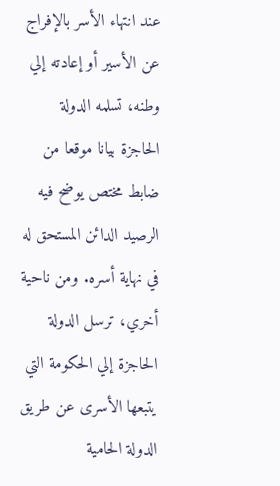عند انتهاء الأسر بالإفراج عن الأسير أو إعادته إلي وطنه، تسلمه الدولة الحاجزة بيانا موقعا من ضابط مختص يوضح فيه الرصيد الدائن المستحق له في نهاية أسره. ومن ناحية أخري، ترسل الدولة الحاجزة إلي الحكومة التي يتبعها الأسرى عن طريق الدولة الحامية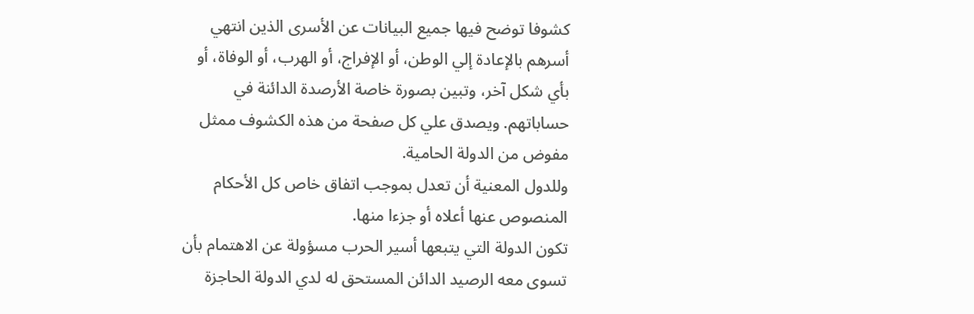كشوفا توضح فيها جميع البيانات عن الأسرى الذين انتهي أسرهم بالإعادة إلي الوطن، أو الإفراج، أو الهرب، أو الوفاة، أو بأي شكل آخر، وتبين بصورة خاصة الأرصدة الدائنة في حساباتهم. ويصدق علي كل صفحة من هذه الكشوف ممثل مفوض من الدولة الحامية.
وللدول المعنية أن تعدل بموجب اتفاق خاص كل الأحكام المنصوص عنها أعلاه أو جزءا منها.
تكون الدولة التي يتبعها أسير الحرب مسؤولة عن الاهتمام بأن تسوى معه الرصيد الدائن المستحق له لدي الدولة الحاجزة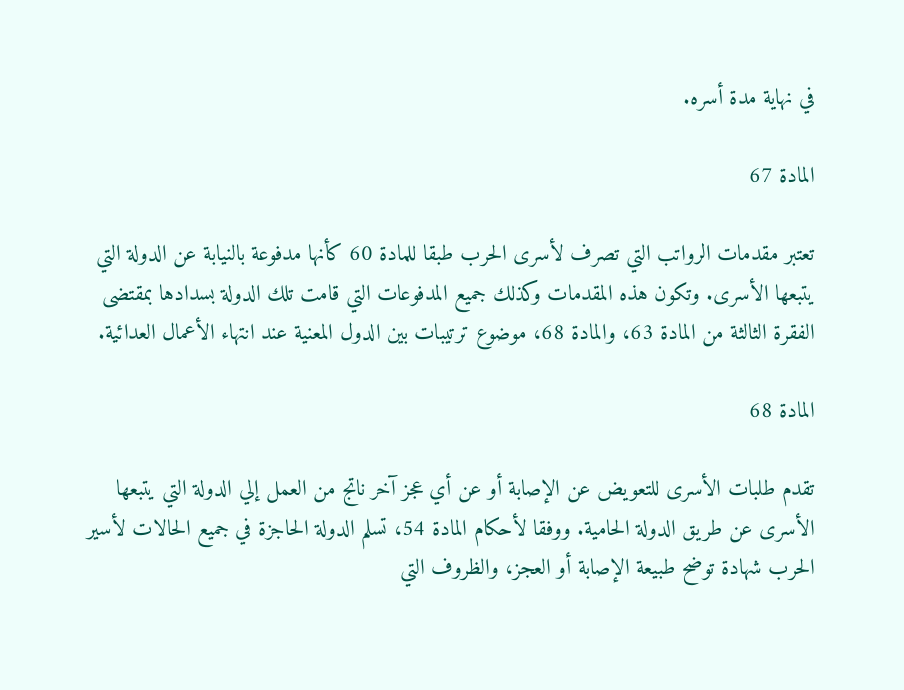في نهاية مدة أسره.

المادة 67

تعتبر مقدمات الرواتب التي تصرف لأسرى الحرب طبقا للمادة 60 كأنها مدفوعة بالنيابة عن الدولة التي يتبعها الأسرى. وتكون هذه المقدمات وكذلك جميع المدفوعات التي قامت تلك الدولة بسدادها بمقتضى الفقرة الثالثة من المادة 63، والمادة 68، موضوع ترتيبات بين الدول المعنية عند انتهاء الأعمال العدائية.

المادة 68

تقدم طلبات الأسرى للتعويض عن الإصابة أو عن أي عجز آخر ناتج من العمل إلي الدولة التي يتبعها الأسرى عن طريق الدولة الحامية. ووفقا لأحكام المادة 54، تسلم الدولة الحاجزة في جميع الحالات لأسير الحرب شهادة توضح طبيعة الإصابة أو العجز، والظروف التي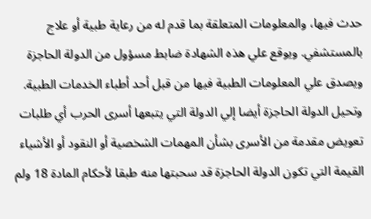حدث فيها، والمعلومات المتعلقة بما قدم له من رعاية طبية أو علاج بالمستشفي. ويوقع علي هذه الشهادة ضابط مسؤول من الدولة الحاجزة ويصدق علي المعلومات الطبية فيها من قبل أحد أطباء الخدمات الطبية.
وتحيل الدولة الحاجزة أيضا إلي الدولة التي يتبعها أسرى الحرب أي طلبات تعويض مقدمة من الأسرى بشأن المهمات الشخصية أو النقود أو الأشياء القيمة التي تكون الدولة الحاجزة قد سحبتها منه طبقا لأحكام المادة 18 ولم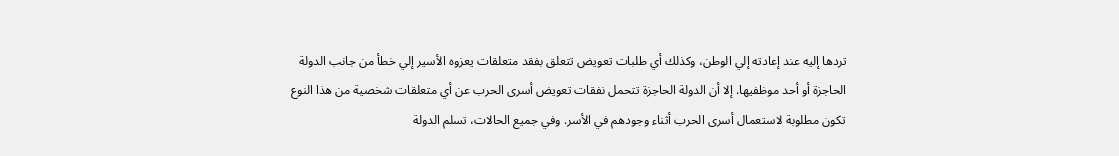تردها إليه عند إعادته إلي الوطن، وكذلك أي طلبات تعويض تتعلق بفقد متعلقات يعزوه الأسير إلي خطأ من جانب الدولة الحاجزة أو أحد موظفيها. إلا أن الدولة الحاجزة تتحمل نفقات تعويض أسرى الحرب عن أي متعلقات شخصية من هذا النوع تكون مطلوبة لاستعمال أسرى الحرب أثناء وجودهم في الأسر. وفي جميع الحالات، تسلم الدولة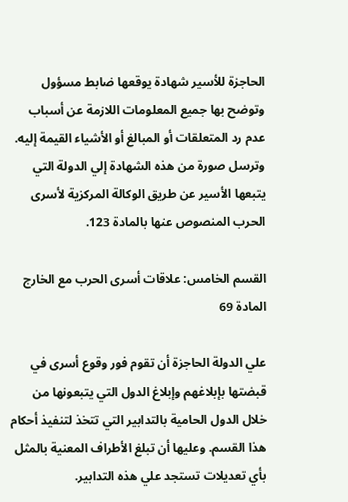الحاجزة للأسير شهادة يوقعها ضابط مسؤول وتوضح بها جميع المعلومات اللازمة عن أسباب عدم رد المتعلقات أو المبالغ أو الأشياء القيمة إليه. وترسل صورة من هذه الشهادة إلي الدولة التي يتبعها الأسير عن طريق الوكالة المركزية لأسرى الحرب المنصوص عنها بالمادة 123.

القسم الخامس: علاقات أسرى الحرب مع الخارج
المادة 69

علي الدولة الحاجزة أن تقوم فور وقوع أسرى في قبضتها بإبلاغهم وإبلاغ الدول التي يتبعونها من خلال الدول الحامية بالتدابير التي تتخذ لتنفيذ أحكام هذا القسم. وعليها أن تبلغ الأطراف المعنية بالمثل بأي تعديلات تستجد علي هذه التدابير.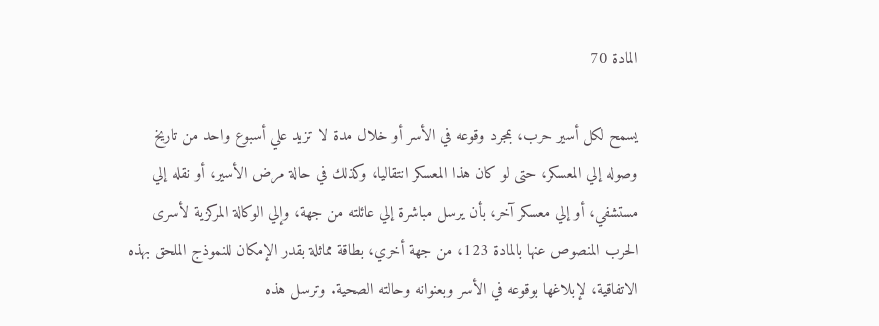المادة 70

يسمح لكل أسير حرب، بمجرد وقوعه في الأسر أو خلال مدة لا تزيد علي أسبوع واحد من تاريخ وصوله إلي المعسكر، حتى لو كان هذا المعسكر انتقاليا، وكذلك في حالة مرض الأسير، أو نقله إلي مستشفي، أو إلي معسكر آخر، بأن يرسل مباشرة إلي عائلته من جهة، وإلي الوكالة المركزية لأسرى الحرب المنصوص عنها بالمادة 123، من جهة أخري، بطاقة مماثلة بقدر الإمكان للنموذج الملحق بهذه الاتفاقية، لإبلاغها بوقوعه في الأسر وبعنوانه وحالته الصحية. وترسل هذه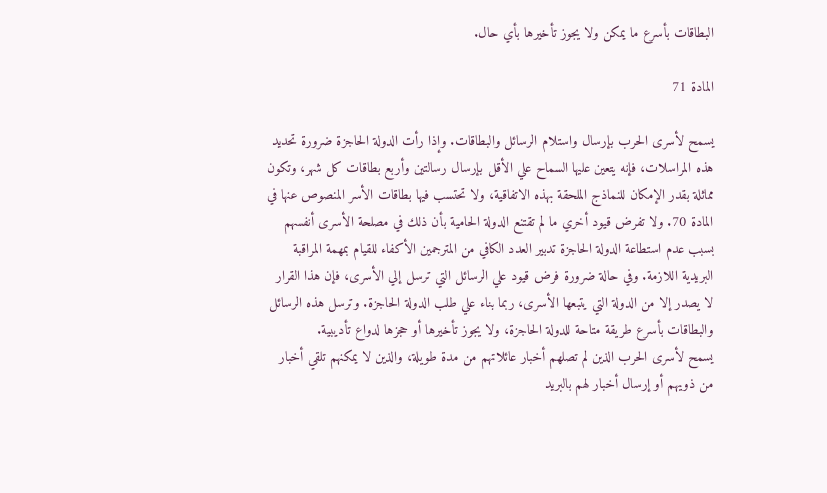البطاقات بأسرع ما يمكن ولا يجوز تأخيرها بأي حال.

المادة 71

يسمح لأسرى الحرب بإرسال واستلام الرسائل والبطاقات. وإذا رأت الدولة الحاجزة ضرورة تحديد هذه المراسلات، فإنه يتعين عليها السماح علي الأقل بإرسال رسالتين وأربع بطاقات كل شهر، وتكون مماثلة بقدر الإمكان للنماذج الملحقة بهذه الاتفاقية، ولا تحتسب فيها بطاقات الأسر المنصوص عنها في المادة 70. ولا تفرض قيود أخري ما لم تقتنع الدولة الحامية بأن ذلك في مصلحة الأسرى أنفسهم بسبب عدم استطاعة الدولة الحاجزة تدبير العدد الكافي من المترجمين الأكفاء للقيام بمهمة المراقبة البريدية اللازمة. وفي حالة ضرورة فرض قيود علي الرسائل التي ترسل إلي الأسرى، فإن هذا القرار لا يصدر إلا من الدولة التي يتبعها الأسرى، ربما بناء علي طلب الدولة الحاجزة. وترسل هذه الرسائل والبطاقات بأسرع طريقة متاحة للدولة الحاجزة، ولا يجوز تأخيرها أو حجزها لدواع تأديبية.
يسمح لأسرى الحرب الذين لم تصلهم أخبار عائلاتهم من مدة طويلة، والذين لا يمكنهم تلقي أخبار من ذويهم أو إرسال أخبار لهم بالبريد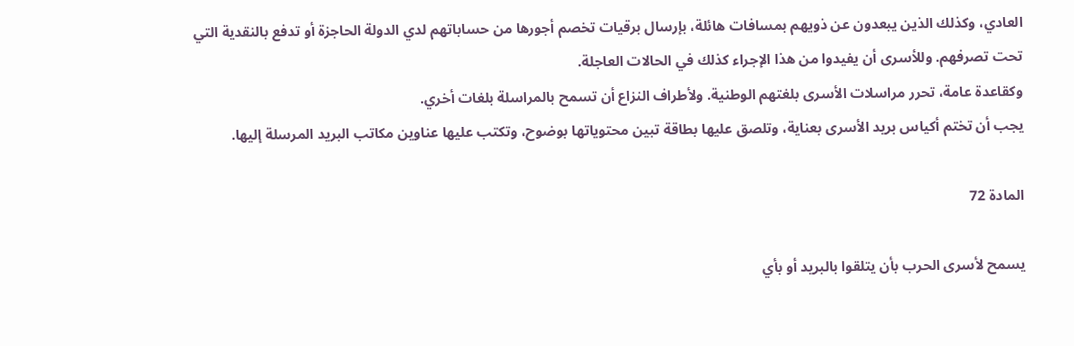العادي، وكذلك الذين يبعدون عن ذويهم بمسافات هائلة، بإرسال برقيات تخصم أجورها من حساباتهم لدي الدولة الحاجزة أو تدفع بالنقدية التي تحت تصرفهم. وللأسرى أن يفيدوا من هذا الإجراء كذلك في الحالات العاجلة.
وكقاعدة عامة، تحرر مراسلات الأسرى بلغتهم الوطنية. ولأطراف النزاع أن تسمح بالمراسلة بلغات أخري.
يجب أن تختم أكياس بريد الأسرى بعناية، وتلصق عليها بطاقة تبين محتوياتها بوضوح، وتكتب عليها عناوين مكاتب البريد المرسلة إليها.

المادة 72

يسمح لأسرى الحرب بأن يتلقوا بالبريد أو بأي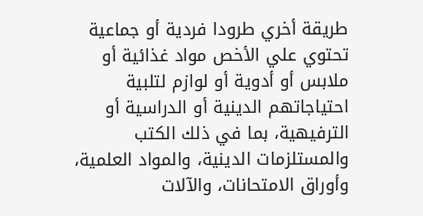طريقة أخري طرودا فردية أو جماعية تحتوي علي الأخص مواد غذائية أو ملابس أو أدوية أو لوازم لتلبية احتياجاتهم الدينية أو الدراسية أو الترفيهية، بما في ذلك الكتب والمستلزمات الدينية، والمواد العلمية، وأوراق الامتحانات، والآلات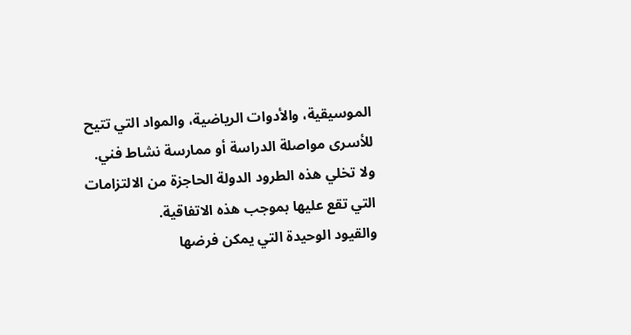الموسيقية، والأدوات الرياضية، والمواد التي تتيح للأسرى مواصلة الدراسة أو ممارسة نشاط فني.
ولا تخلي هذه الطرود الدولة الحاجزة من الالتزامات التي تقع عليها بموجب هذه الاتفاقية.
والقيود الوحيدة التي يمكن فرضها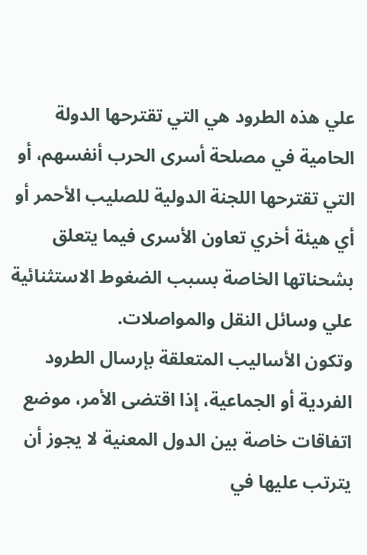علي هذه الطرود هي التي تقترحها الدولة الحامية في مصلحة أسرى الحرب أنفسهم، أو التي تقترحها اللجنة الدولية للصليب الأحمر أو أي هيئة أخري تعاون الأسرى فيما يتعلق بشحناتها الخاصة بسبب الضغوط الاستثنائية علي وسائل النقل والمواصلات.
وتكون الأساليب المتعلقة بإرسال الطرود الفردية أو الجماعية، إذا اقتضى الأمر، موضع اتفاقات خاصة بين الدول المعنية لا يجوز أن يترتب عليها في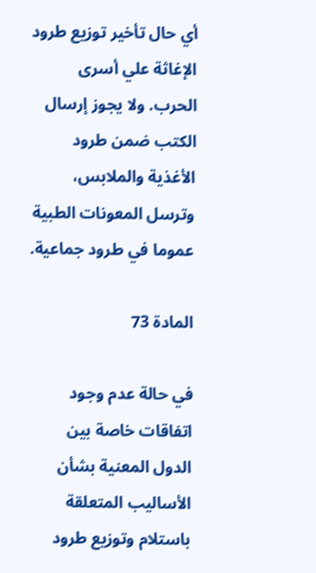أي حال تأخير توزيع طرود الإغاثة علي أسرى الحرب. ولا يجوز إرسال الكتب ضمن طرود الأغذية والملابس، وترسل المعونات الطبية عموما في طرود جماعية.

المادة 73

في حالة عدم وجود اتفاقات خاصة بين الدول المعنية بشأن الأساليب المتعلقة باستلام وتوزيع طرود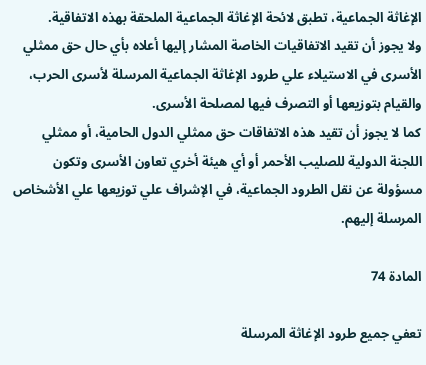الإغاثة الجماعية، تطبق لائحة الإغاثة الجماعية الملحقة بهذه الاتفاقية.
ولا يجوز أن تقيد الاتفاقيات الخاصة المشار إليها أعلاه بأي حال حق ممثلي الأسرى في الاستيلاء علي طرود الإغاثة الجماعية المرسلة لأسرى الحرب، والقيام بتوزيعها أو التصرف فيها لمصلحة الأسرى.
كما لا يجوز أن تقيد هذه الاتفاقات حق ممثلي الدول الحامية، أو ممثلي اللجنة الدولية للصليب الأحمر أو أي هيئة أخري تعاون الأسرى وتكون مسؤولة عن نقل الطرود الجماعية، في الإشراف علي توزيعها علي الأشخاص المرسلة إليهم.

المادة 74

تعفي جميع طرود الإغاثة المرسلة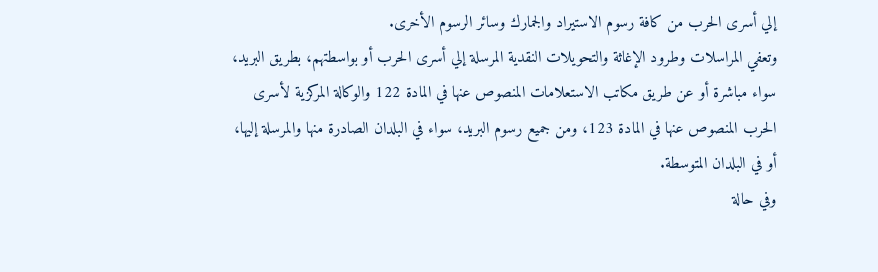إلي أسرى الحرب من كافة رسوم الاستيراد والجمارك وسائر الرسوم الأخرى.
وتعفي المراسلات وطرود الإغاثة والتحويلات النقدية المرسلة إلي أسرى الحرب أو بواسطتهم، بطريق البريد، سواء مباشرة أو عن طريق مكاتب الاستعلامات المنصوص عنها في المادة 122 والوكالة المركزية لأسرى الحرب المنصوص عنها في المادة 123، ومن جميع رسوم البريد، سواء في البلدان الصادرة منها والمرسلة إليها، أو في البلدان المتوسطة.
وفي حالة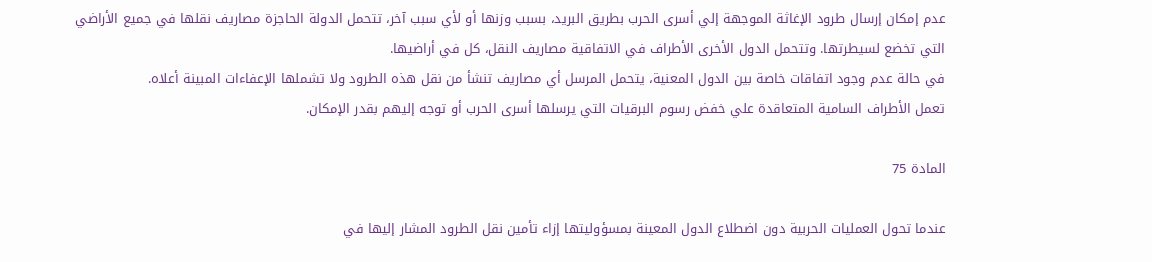عدم إمكان إرسال طرود الإغاثة الموجهة إلي أسرى الحرب بطريق البريد، بسبب وزنها أو لأي سبب آخر، تتحمل الدولة الحاجزة مصاريف نقلها في جميع الأراضي التي تخضع لسيطرتها. وتتحمل الدول الأخرى الأطراف في الاتفاقية مصاريف النقل، كل في أراضيها.
في حالة عدم وجود اتفاقات خاصة بين الدول المعنية، يتحمل المرسل أي مصاريف تنشأ من نقل هذه الطرود ولا تشملها الإعفاءات المبينة أعلاه.
تعمل الأطراف السامية المتعاقدة علي خفض رسوم البرقيات التي يرسلها أسرى الحرب أو توجه إليهم بقدر الإمكان.

المادة 75

عندما تحول العمليات الحربية دون اضطلاع الدول المعينة بمسؤوليتها إزاء تأمين نقل الطرود المشار إليها في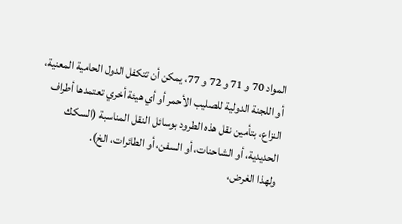المواد 70 و 71 و 72 و 77، يمكن أن تتكفل الدول الحامية المعنية، أو اللجنة الدولية للصليب الأحمر أو أي هيئة أخري تعتمدها أطراف النزاع، بتأمين نقل هذه الطرود بوسائل النقل المناسبة (السكك الحديدية، أو الشاحنات، أو السفن، أو الطائرات، الخ).
ولهذا الغرض،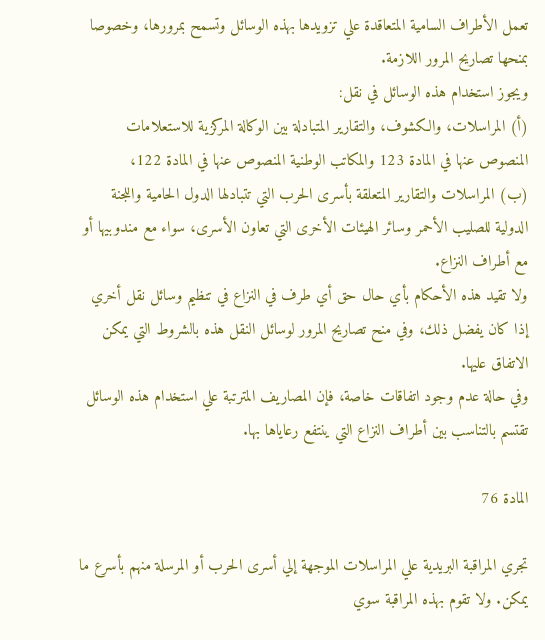تعمل الأطراف السامية المتعاقدة علي تزويدها بهذه الوسائل وتسمح بمرورها، وخصوصا بمنحها تصاريح المرور اللازمة.
ويجوز استخدام هذه الوسائل في نقل:
(أ) المراسلات، والكشوف، والتقارير المتبادلة بين الوكالة المركزية للاستعلامات المنصوص عنها في المادة 123 والمكاتب الوطنية المنصوص عنها في المادة 122،
(ب) المراسلات والتقارير المتعلقة بأسرى الحرب التي تتبادلها الدول الحامية واللجنة الدولية للصليب الأحمر وسائر الهيئات الأخرى التي تعاون الأسرى، سواء مع مندوبيها أو مع أطراف النزاع.
ولا تقيد هذه الأحكام بأي حال حق أي طرف في النزاع في تنظيم وسائل نقل أخري إذا كان يفضل ذلك، وفي منح تصاريح المرور لوسائل النقل هذه بالشروط التي يمكن الاتفاق عليها.
وفي حالة عدم وجود اتفاقات خاصة، فإن المصاريف المترتبة علي استخدام هذه الوسائل تقتسم بالتناسب بين أطراف النزاع التي ينتفع رعاياها بها.

المادة 76

تجري المراقبة البريدية علي المراسلات الموجهة إلي أسرى الحرب أو المرسلة منهم بأسرع ما يمكن. ولا تقوم بهذه المراقبة سوي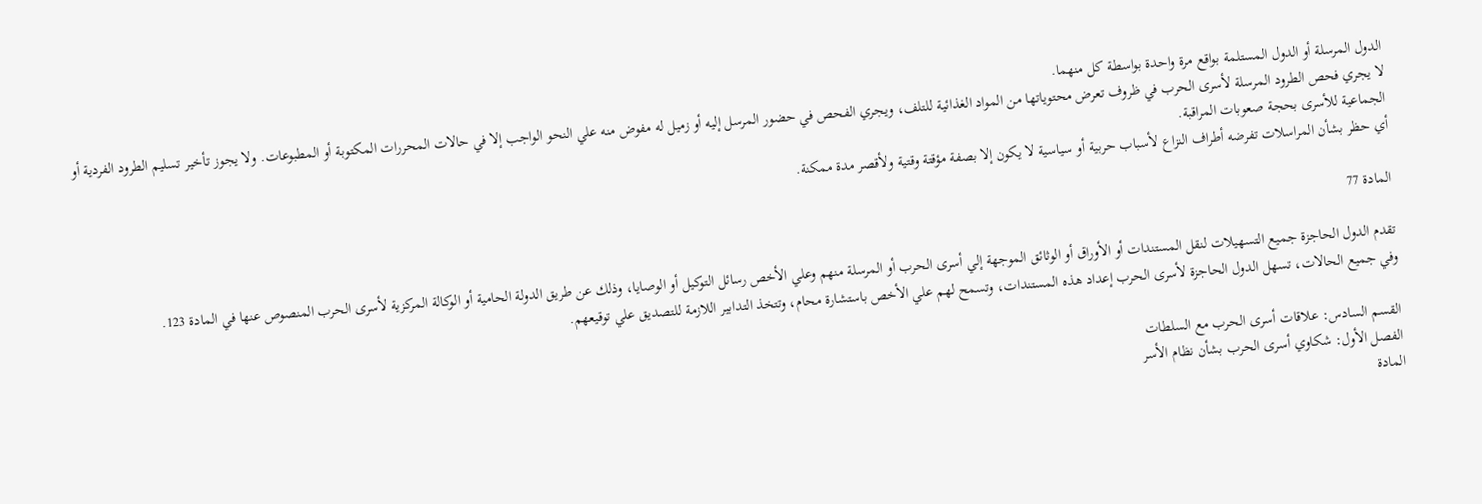الدول المرسلة أو الدول المستلمة بواقع مرة واحدة بواسطة كل منهما.
لا يجري فحص الطرود المرسلة لأسرى الحرب في ظروف تعرض محتوياتها من المواد الغذائية للتلف، ويجري الفحص في حضور المرسل إليه أو زميل له مفوض منه علي النحو الواجب إلا في حالات المحررات المكتوبة أو المطبوعات. ولا يجوز تأخير تسليم الطرود الفردية أو الجماعية للأسرى بحجة صعوبات المراقبة.
أي حظر بشأن المراسلات تفرضه أطراف النزاع لأسباب حربية أو سياسية لا يكون إلا بصفة مؤقتة وقتية ولأقصر مدة ممكنة.

المادة 77

تقدم الدول الحاجزة جميع التسهيلات لنقل المستندات أو الأوراق أو الوثائق الموجهة إلي أسرى الحرب أو المرسلة منهم وعلي الأخص رسائل التوكيل أو الوصايا، وذلك عن طريق الدولة الحامية أو الوكالة المركزية لأسرى الحرب المنصوص عنها في المادة 123.
وفي جميع الحالات، تسهل الدول الحاجزة لأسرى الحرب إعداد هذه المستندات، وتسمح لهم علي الأخص باستشارة محام، وتتخذ التدابير اللازمة للتصديق علي توقيعهم.

القسم السادس: علاقات أسرى الحرب مع السلطات
الفصل الأول: شكاوي أسرى الحرب بشأن نظام الأسر
المادة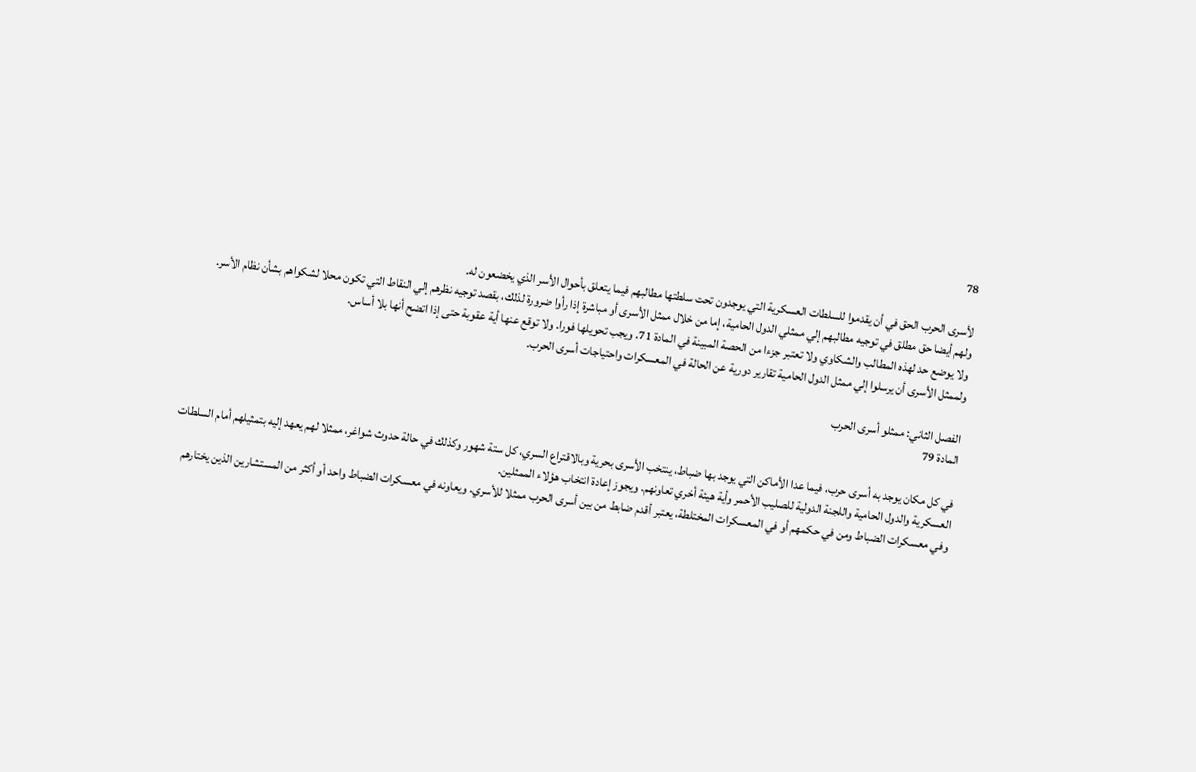78

لأسرى الحرب الحق في أن يقدموا للسلطات العسكرية التي يوجدون تحت سلطتها مطالبهم فيما يتعلق بأحوال الأسر الذي يخضعون له.
ولهم أيضا حق مطلق في توجيه مطالبهم إلي ممثلي الدول الحامية، إما من خلال ممثل الأسرى أو مباشرة إذا رأوا ضرورة لذلك، بقصد توجيه نظرهم إلي النقاط التي تكون محلا لشكواهم بشأن نظام الأسر.
ولا يوضع حد لهذه المطالب والشكاوي ولا تعتبر جزءا من الحصة المبينة في المادة 71. ويجب تحويلها فورا. ولا توقع عنها أية عقوبة حتى إذا اتضح أنها بلا أساس.
ولممثل الأسرى أن يرسلوا إلي ممثل الدول الحامية تقارير دورية عن الحالة في المعسكرات واحتياجات أسرى الحرب.

الفصل الثاني: ممثلو أسرى الحرب
المادة 79

في كل مكان يوجد به أسرى حرب، فيما عدا الأماكن التي يوجد بها ضباط، ينتخب الأسرى بحرية وبالاقتراع السري، كل ستة شهور وكذلك في حالة حدوث شواغر، ممثلا لهم يعهد إليه بتمثيلهم أمام السلطات العسكرية والدول الحامية واللجنة الدولية للصليب الأحمر وأية هيئة أخري تعاونهم. ويجوز إعادة انتخاب هؤلاء الممثلين.
وفي معسكرات الضباط ومن في حكمهم أو في المعسكرات المختلطة، يعتبر أقدم ضابط من بين أسرى الحرب ممثلا للأسري. ويعاونه في معسكرات الضباط واحد أو أكثر من المستشارين الذين يختارهم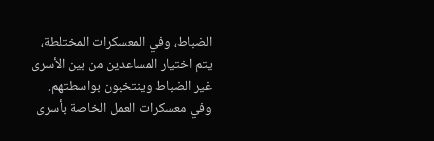الضباط، وفي المعسكرات المختلطة، يتم اختيار المساعدين من بين الأسرى غير الضباط وينتخبون بواسطتهم.
وفي معسكرات العمل الخاصة بأسرى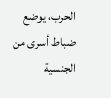الحرب، يوضع ضباط أسرى من الجنسية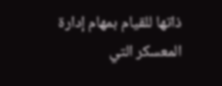ذاتها للقيام بمهام إدارة المعسكر التي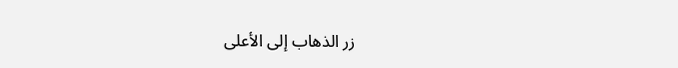زر الذهاب إلى الأعلى